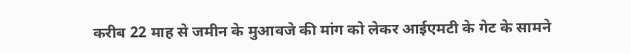करीब 22 माह से जमीन के मुआवजे की मांग को लेकर आईएमटी के गेट के सामने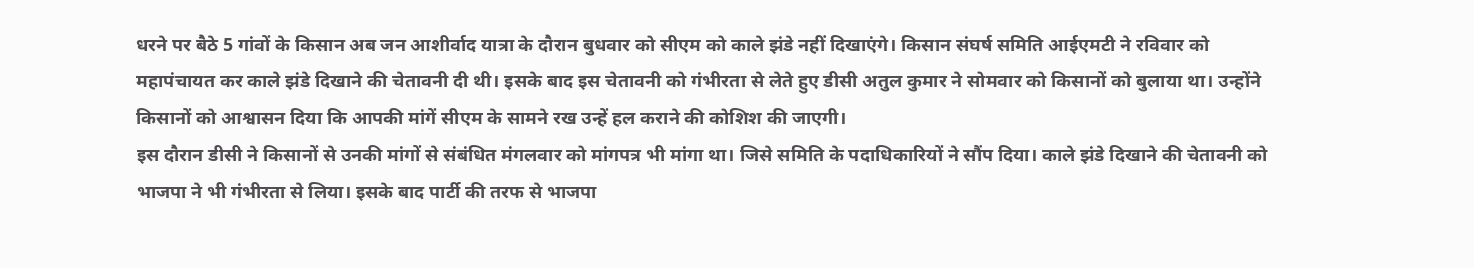धरने पर बैठे 5 गांवों के किसान अब जन आशीर्वाद यात्रा के दौरान बुधवार को सीएम को काले झंडे नहीं दिखाएंगे। किसान संघर्ष समिति आईएमटी ने रविवार को महापंचायत कर काले झंडे दिखाने की चेतावनी दी थी। इसके बाद इस चेतावनी को गंभीरता से लेते हुए डीसी अतुल कुमार ने सोमवार को किसानों को बुलाया था। उन्होंने किसानों को आश्वासन दिया कि आपकी मांगें सीएम के सामने रख उन्हें हल कराने की कोशिश की जाएगी।
इस दौरान डीसी ने किसानों से उनकी मांगों से संबंधित मंगलवार को मांगपत्र भी मांगा था। जिसे समिति के पदाधिकारियों ने सौंप दिया। काले झंडे दिखाने की चेतावनी को भाजपा ने भी गंभीरता से लिया। इसके बाद पार्टी की तरफ से भाजपा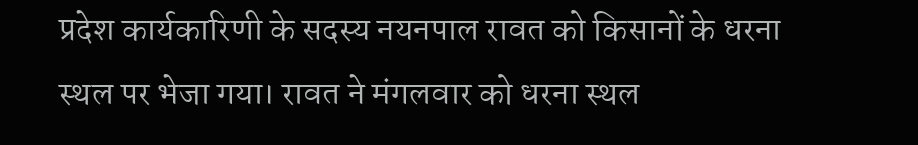प्रदेश कार्यकारिणी के सदस्य नयनपाल रावत को किसानों के धरना स्थल पर भेजा गया। रावत ने मंगलवार को धरना स्थल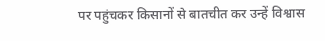पर पहुंचकर किसानों से बातचीत कर उन्हें विश्वास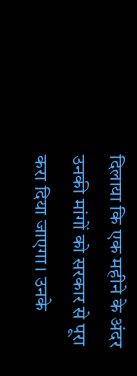दिलाया कि एक महीने के अंदर उनकी मांगों को सरकार से पूरा करा दिया जाएगा। उनके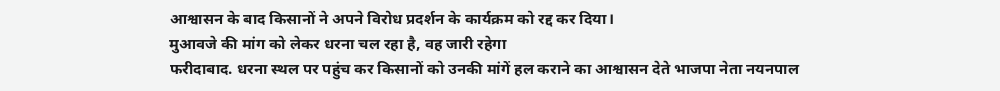आश्वासन के बाद किसानों ने अपने विरोध प्रदर्शन के कार्यक्रम को रद्द कर दिया।
मुआवजे की मांग को लेकर धरना चल रहा है, वह जारी रहेगा
फरीदाबाद. धरना स्थल पर पहुंच कर किसानों को उनकी मांगें हल कराने का आश्वासन देते भाजपा नेता नयनपाल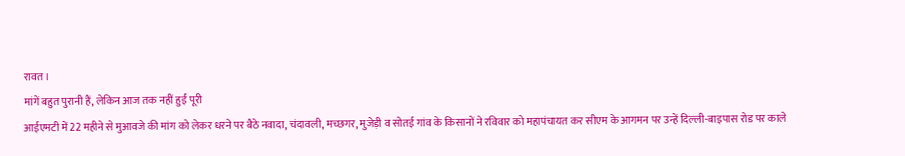रावत।
मांगें बहुत पुरानी हैं, लेकिन आज तक नहीं हुईं पूरी
आईएमटी में 22 महीने से मुआवजे की मांग को लेकर धरने पर बैठे नवादा, चंदावली, मच्छगर, मुजेड़ी व सोतई गांव के किसानों ने रविवार को महापंचायत कर सीएम के आगमन पर उन्हें दिल्ली-बाइपास रोड पर काले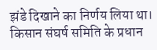झंडे दिखाने का निर्णय लिया था। किसान संघर्ष समिति के प्रधान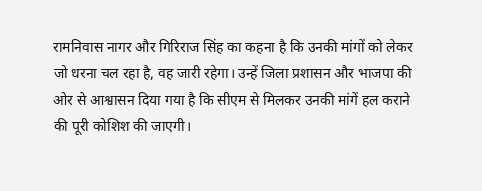रामनिवास नागर और गिरिराज सिंह का कहना है कि उनकी मांगों को लेकर जो धरना चल रहा है, वह जारी रहेगा। उन्हें जिला प्रशासन और भाजपा की ओर से आश्वासन दिया गया है कि सीएम से मिलकर उनकी मांगें हल कराने की पूरी कोशिश की जाएगी।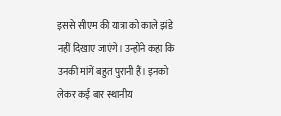इससे सीएम की यात्रा को काले झंडे नहीं दिखाए जाएंगे। उन्होंने कहा कि उनकी मांगें बहुत पुरानी हैं। इनको लेकर कई बार स्थानीय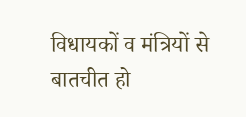विधायकों व मंत्रियों से बातचीत हो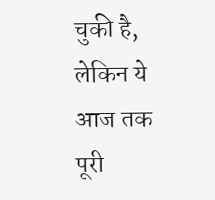चुकी है, लेकिन ये आज तक पूरी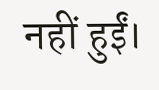नहीं हुईं।